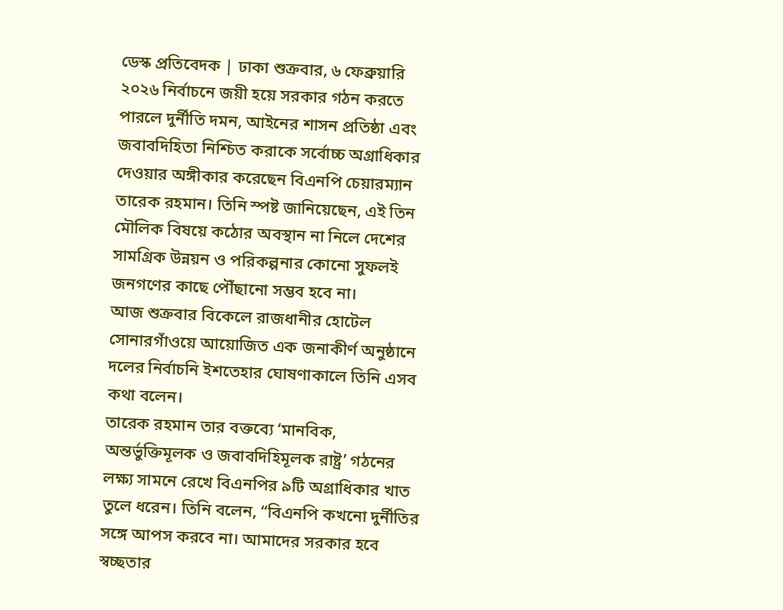ডেস্ক প্রতিবেদক | ঢাকা শুক্রবার, ৬ ফেব্রুয়ারি ২০২৬ নির্বাচনে জয়ী হয়ে সরকার গঠন করতে পারলে দুর্নীতি দমন, আইনের শাসন প্রতিষ্ঠা এবং জবাবদিহিতা নিশ্চিত করাকে সর্বোচ্চ অগ্রাধিকার দেওয়ার অঙ্গীকার করেছেন বিএনপি চেয়ারম্যান তারেক রহমান। তিনি স্পষ্ট জানিয়েছেন, এই তিন মৌলিক বিষয়ে কঠোর অবস্থান না নিলে দেশের সামগ্রিক উন্নয়ন ও পরিকল্পনার কোনো সুফলই জনগণের কাছে পৌঁছানো সম্ভব হবে না।
আজ শুক্রবার বিকেলে রাজধানীর হোটেল সোনারগাঁওয়ে আয়োজিত এক জনাকীর্ণ অনুষ্ঠানে দলের নির্বাচনি ইশতেহার ঘোষণাকালে তিনি এসব কথা বলেন।
তারেক রহমান তার বক্তব্যে ‘মানবিক, অন্তর্ভুক্তিমূলক ও জবাবদিহিমূলক রাষ্ট্র’ গঠনের লক্ষ্য সামনে রেখে বিএনপির ৯টি অগ্রাধিকার খাত তুলে ধরেন। তিনি বলেন, “বিএনপি কখনো দুর্নীতির সঙ্গে আপস করবে না। আমাদের সরকার হবে স্বচ্ছতার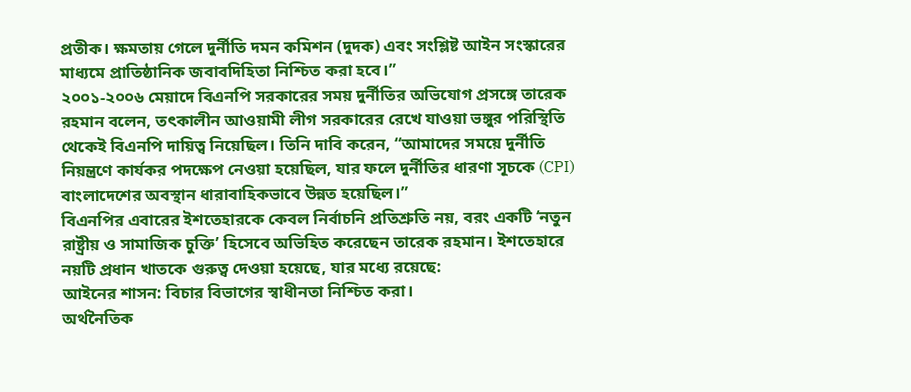প্রতীক। ক্ষমতায় গেলে দুর্নীতি দমন কমিশন (দুদক) এবং সংশ্লিষ্ট আইন সংস্কারের মাধ্যমে প্রাতিষ্ঠানিক জবাবদিহিতা নিশ্চিত করা হবে।”
২০০১-২০০৬ মেয়াদে বিএনপি সরকারের সময় দুর্নীতির অভিযোগ প্রসঙ্গে তারেক রহমান বলেন, তৎকালীন আওয়ামী লীগ সরকারের রেখে যাওয়া ভঙ্গুর পরিস্থিতি থেকেই বিএনপি দায়িত্ব নিয়েছিল। তিনি দাবি করেন, “আমাদের সময়ে দুর্নীতি নিয়ন্ত্রণে কার্যকর পদক্ষেপ নেওয়া হয়েছিল, যার ফলে দুর্নীতির ধারণা সূচকে (CPI) বাংলাদেশের অবস্থান ধারাবাহিকভাবে উন্নত হয়েছিল।”
বিএনপির এবারের ইশতেহারকে কেবল নির্বাচনি প্রতিশ্রুতি নয়, বরং একটি ‘নতুন রাষ্ট্রীয় ও সামাজিক চুক্তি’ হিসেবে অভিহিত করেছেন তারেক রহমান। ইশতেহারে নয়টি প্রধান খাতকে গুরুত্ব দেওয়া হয়েছে, যার মধ্যে রয়েছে:
আইনের শাসন: বিচার বিভাগের স্বাধীনতা নিশ্চিত করা।
অর্থনৈতিক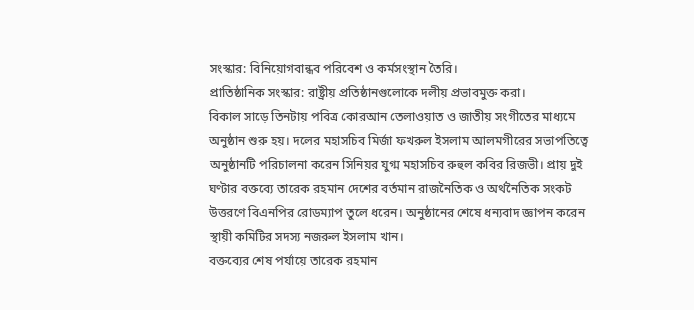সংস্কার: বিনিয়োগবান্ধব পরিবেশ ও কর্মসংস্থান তৈরি।
প্রাতিষ্ঠানিক সংস্কার: রাষ্ট্রীয় প্রতিষ্ঠানগুলোকে দলীয় প্রভাবমুক্ত করা।
বিকাল সাড়ে তিনটায় পবিত্র কোরআন তেলাওয়াত ও জাতীয় সংগীতের মাধ্যমে অনুষ্ঠান শুরু হয়। দলের মহাসচিব মির্জা ফখরুল ইসলাম আলমগীরের সভাপতিত্বে অনুষ্ঠানটি পরিচালনা করেন সিনিয়র যুগ্ম মহাসচিব রুহুল কবির রিজভী। প্রায় দুই ঘণ্টার বক্তব্যে তারেক রহমান দেশের বর্তমান রাজনৈতিক ও অর্থনৈতিক সংকট উত্তরণে বিএনপির রোডম্যাপ তুলে ধরেন। অনুষ্ঠানের শেষে ধন্যবাদ জ্ঞাপন করেন স্থায়ী কমিটির সদস্য নজরুল ইসলাম খান।
বক্তব্যের শেষ পর্যায়ে তারেক রহমান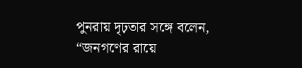পুনরায় দৃঢ়তার সঙ্গে বলেন, “জনগণের রায়ে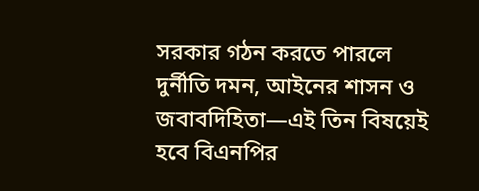সরকার গঠন করতে পারলে দুর্নীতি দমন, আইনের শাসন ও জবাবদিহিতা—এই তিন বিষয়েই হবে বিএনপির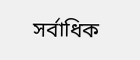সর্বাধিক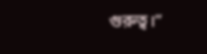গুরুত্ব।”